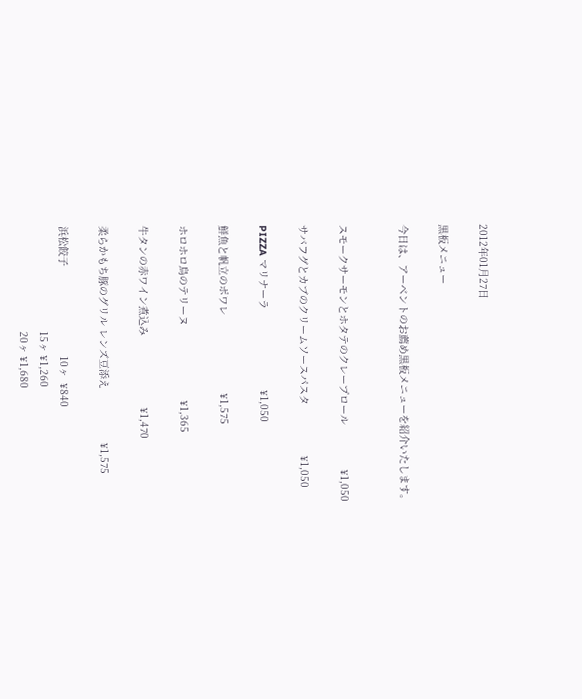2012年01月27日

黒板メニュー

今日は、アーベントのお薦め黒板メニューを紹介いたします。


スモークサーモンとホタテのクレープロール               ¥1,050

サバフグとカブのクリームソースパスタ                 ¥1,050

PIZZA マリナーラ                           ¥1,050

鮮魚と帆立のポワレ                          ¥1,575

ホロホロ鳥のテリーヌ                         ¥1,365

牛タンの赤ワイン煮込み                        ¥1,470

柔らかもち豚のグリル レンズ豆添え                  ¥1,575

浜松餃子                              10ヶ  ¥840
                                   15ヶ ¥1,260
                                   20ヶ ¥1,680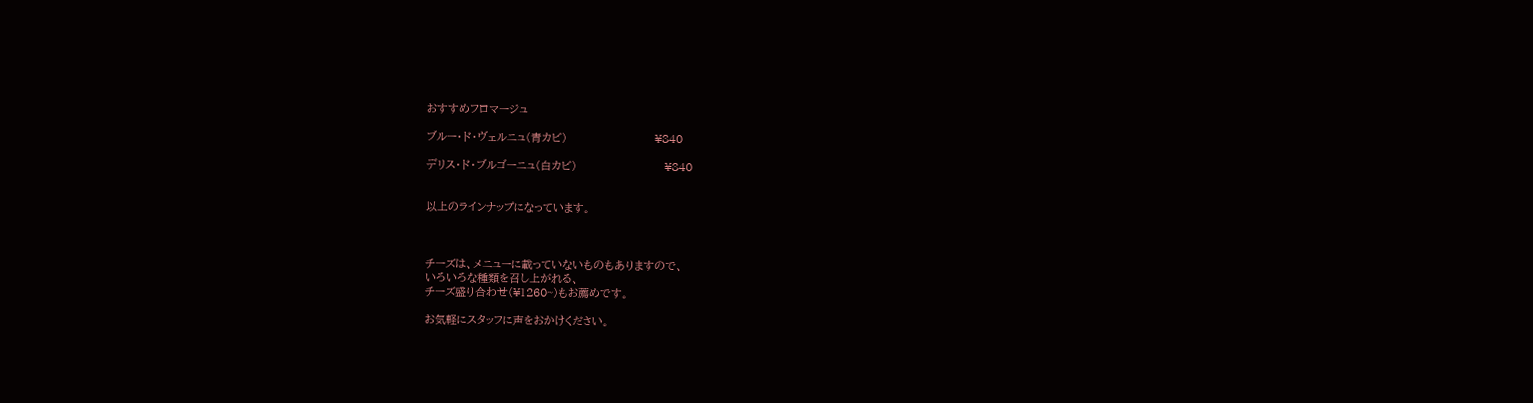おすすめフロマージュ

ブルー・ド・ヴェルニュ(青カビ)                      ¥840

デリス・ド・ブルゴーニュ(白カビ)                      ¥840


以上のラインナップになっています。



チーズは、メニューに載っていないものもありますので、
いろいろな種類を召し上がれる、
チーズ盛り合わせ(¥1260~)もお薦めです。

お気軽にスタッフに声をおかけください。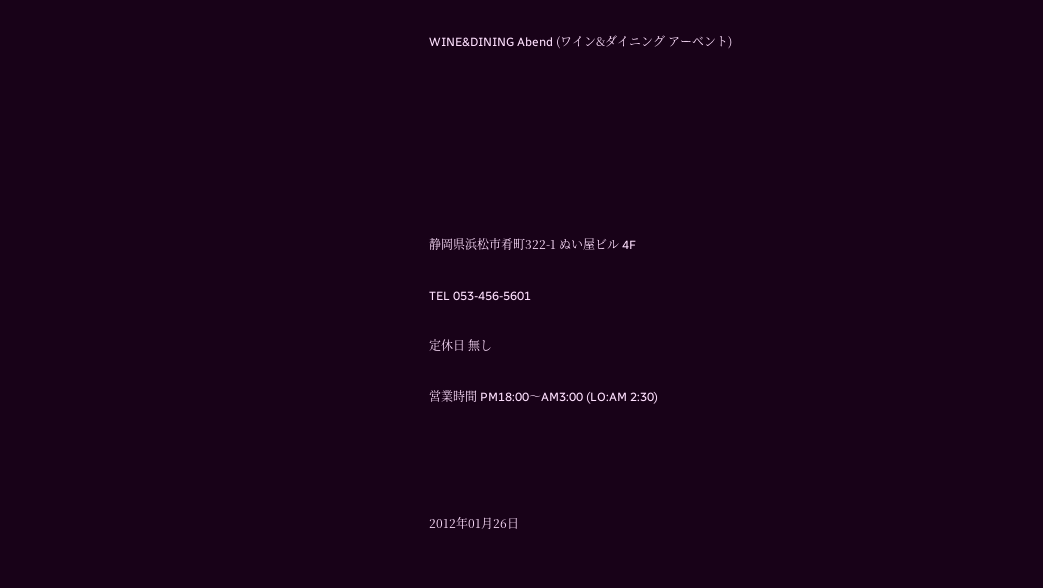WINE&DINING Abend (ワイン&ダイニング アーベント)







静岡県浜松市肴町322-1 ぬい屋ビル 4F

TEL 053-456-5601

定休日 無し

営業時間 PM18:00〜AM3:00 (LO:AM 2:30)




2012年01月26日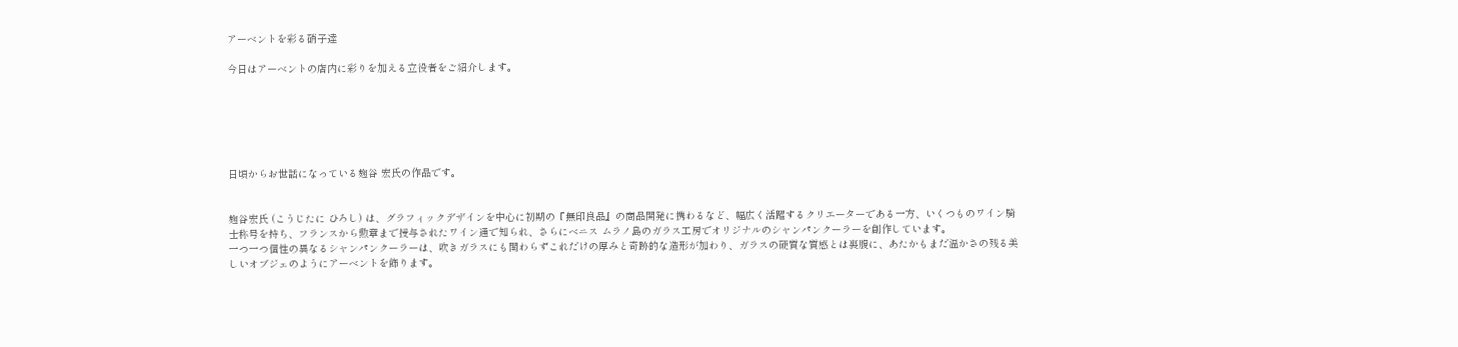アーベントを彩る硝子達

今日はアーベントの店内に彩りを加える立役者をご紹介します。






日頃からお世話になっている麹谷 宏氏の作品です。


麹谷宏氏 (こうじたに ひろし) は、グラフィックデザインを中心に初期の『無印良品』の商品開発に携わるなど、幅広く活躍するクリエーターである一方、いくつものワイン騎士称号を持ち、フランスから勲章まで授与されたワイン通で知られ、さらにベニス ムラノ島のガラス工房でオリジナルのシャンパンクーラーを創作しています。
一つ一つ個性の異なるシャンパンクーラーは、吹きガラスにも関わらずこれだけの厚みと奇跡的な造形が加わり、ガラスの硬質な質感とは裏腹に、あたかもまだ温かさの残る美しいオブジェのようにアーベントを飾ります。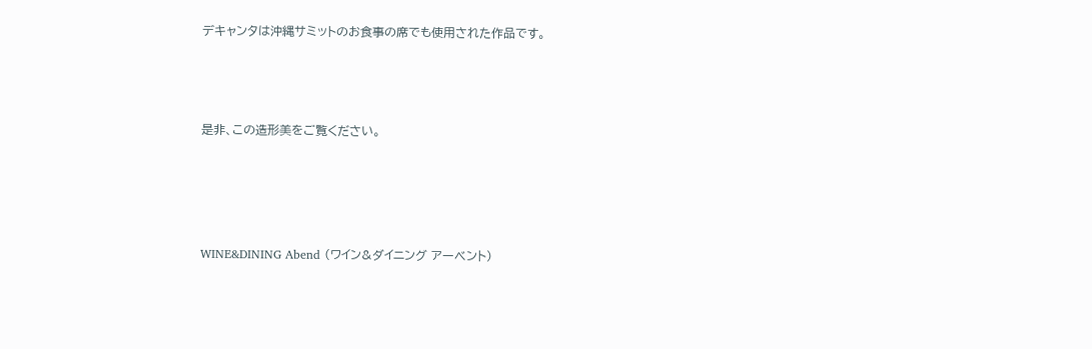デキャンタは沖縄サミットのお食事の席でも使用された作品です。



是非、この造形美をご覧ください。




WINE&DINING Abend (ワイン&ダイニング アーベント)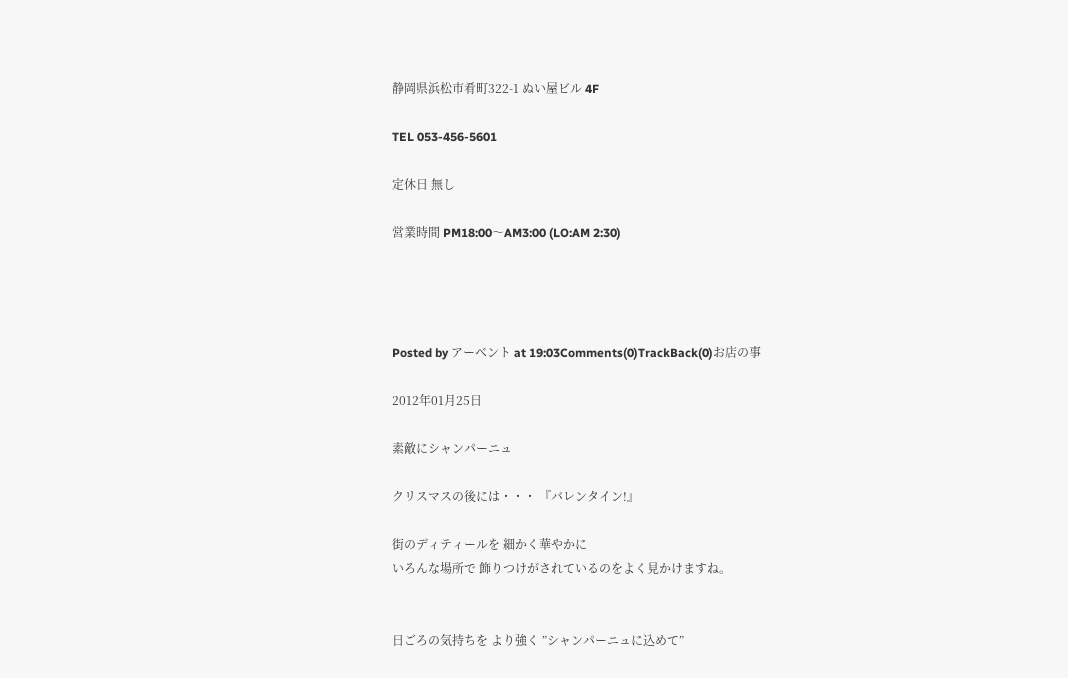静岡県浜松市肴町322-1 ぬい屋ビル 4F

TEL 053-456-5601

定休日 無し

営業時間 PM18:00〜AM3:00 (LO:AM 2:30)




Posted by アーベント at 19:03Comments(0)TrackBack(0)お店の事

2012年01月25日

素敵にシャンパーニュ

クリスマスの後には・・・ 『バレンタイン!』

街のディティールを 細かく華やかに
いろんな場所で 飾りつけがされているのをよく見かけますね。


日ごろの気持ちを より強く ”シャンパーニュに込めて”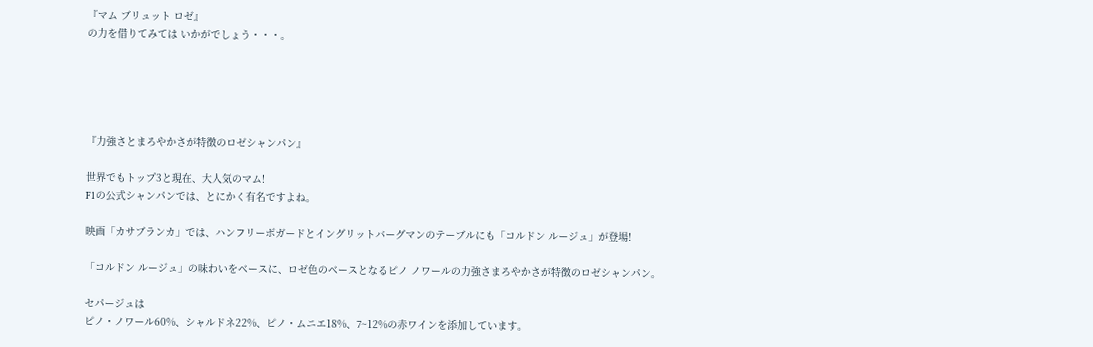『マム ブリュット ロゼ』
の力を借りてみては いかがでしょう・・・。





『力強さとまろやかさが特徴のロゼシャンパン』

世界でもトップ3と現在、大人気のマム!
F1の公式シャンパンでは、とにかく有名ですよね。

映画「カサブランカ」では、ハンフリーボガードとイングリットバーグマンのテーブルにも「コルドン ルージュ」が登場!

「コルドン ルージュ」の味わいをベースに、ロゼ色のベースとなるピノ ノワールの力強さまろやかさが特徴のロゼシャンパン。

セパージュは
ピノ・ノワール60%、シャルドネ22%、ピノ・ムニエ18%、7~12%の赤ワインを添加しています。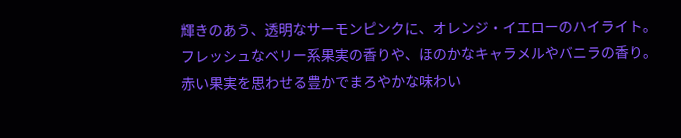輝きのあう、透明なサーモンピンクに、オレンジ・イエローのハイライト。
フレッシュなベリー系果実の香りや、ほのかなキャラメルやバニラの香り。
赤い果実を思わせる豊かでまろやかな味わい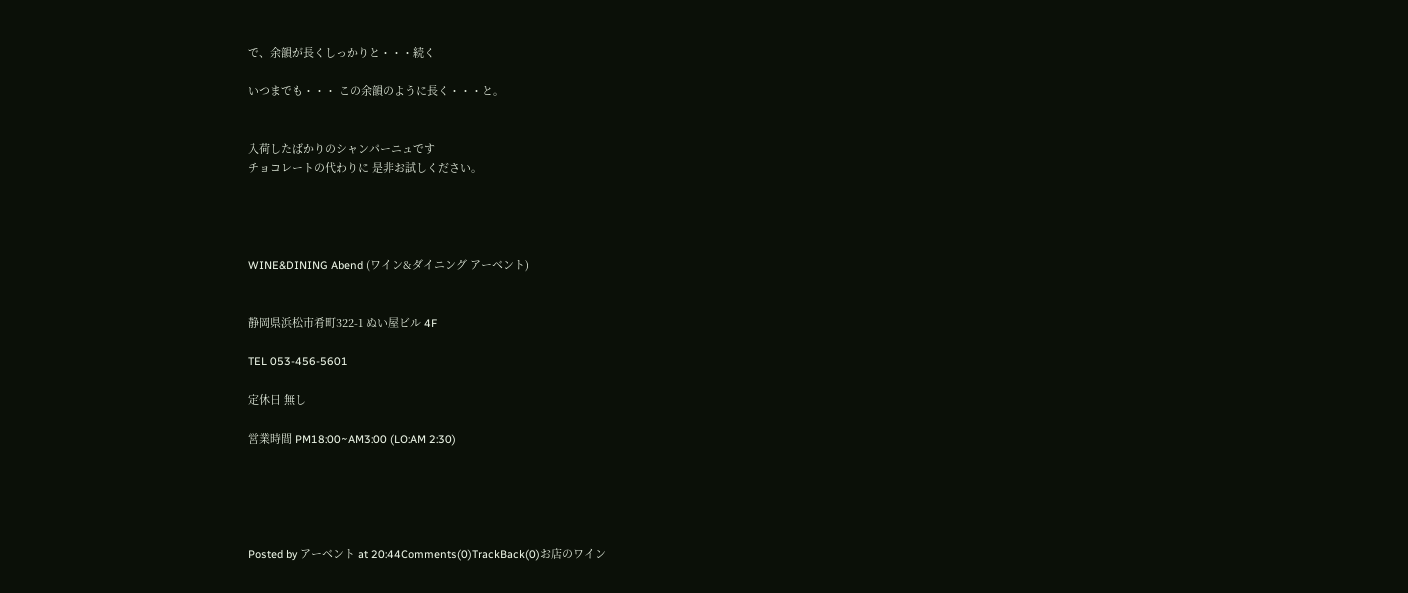で、余韻が長くしっかりと・・・続く

いつまでも・・・ この余韻のように長く・・・と。


入荷したばかりのシャンパーニュです
チョコレートの代わりに 是非お試しください。




WINE&DINING Abend (ワイン&ダイニング アーベント)


静岡県浜松市肴町322-1 ぬい屋ビル 4F

TEL 053-456-5601

定休日 無し

営業時間 PM18:00~AM3:00 (LO:AM 2:30)





Posted by アーベント at 20:44Comments(0)TrackBack(0)お店のワイン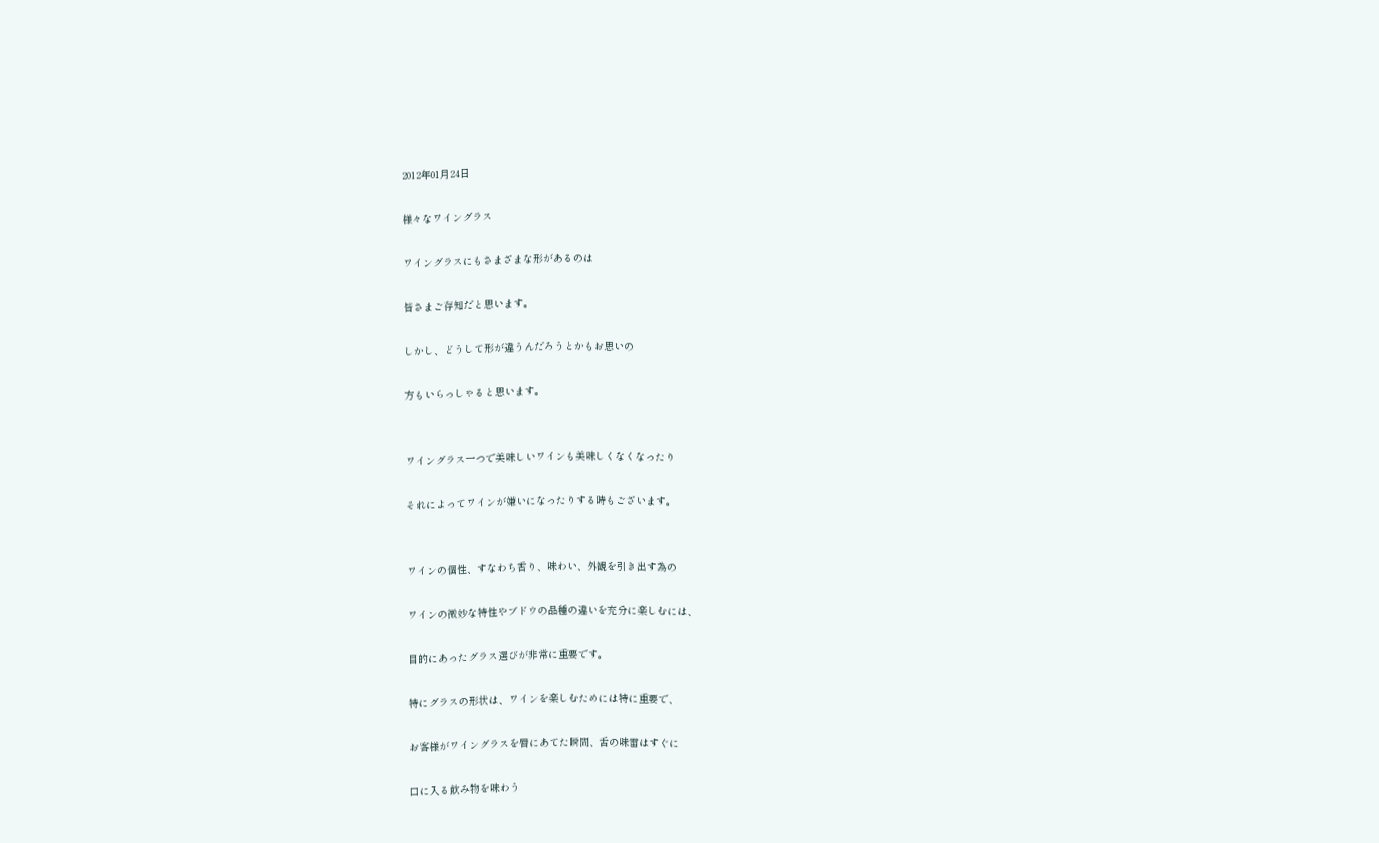2012年01月24日

様々なワイングラス

ワイングラスにもさまざまな形があるのは

皆さまご存知だと思います。

しかし、どうして形が違うんだろうとかもお思いの

方もいらっしゃると思います。


ワイングラス一つで美味しいワインも美味しくなくなったり

それによってワインが嫌いになったりする時もございます。


ワインの個性、すなわち香り、味わい、外観を引き出す為の

ワインの微妙な特性やブドウの品種の違いを充分に楽しむには、

目的にあったグラス選びが非常に重要です。

特にグラスの形状は、ワインを楽しむためには特に重要で、

お客様がワイングラスを唇にあてた瞬間、舌の味雷はすぐに

口に入る飲み物を味わう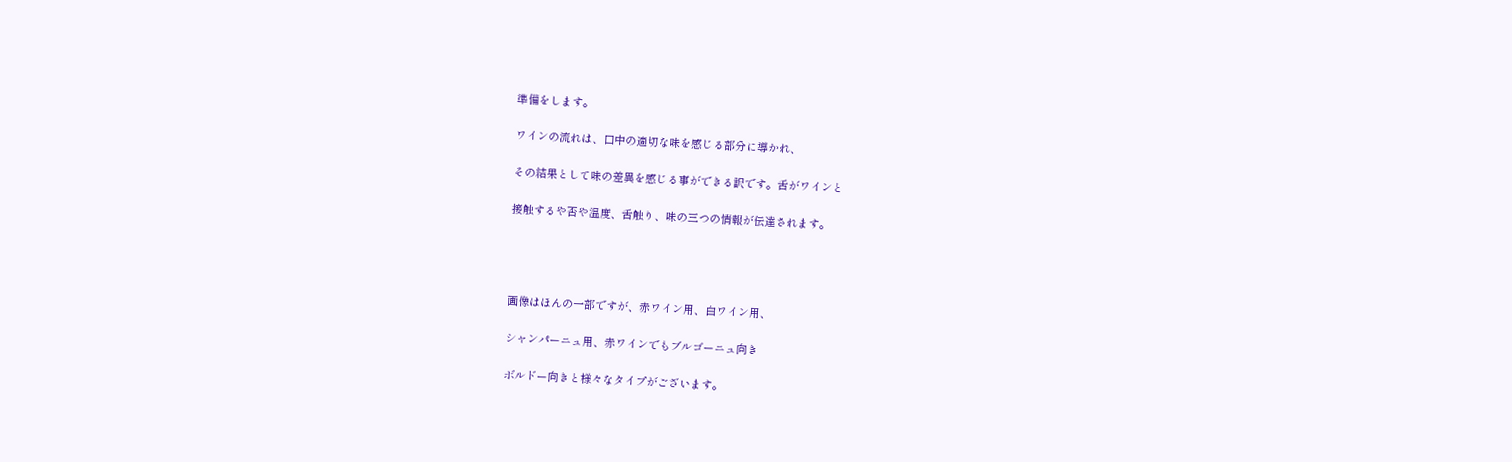準備をします。

ワインの流れは、口中の適切な味を感じる部分に導かれ、

その結果として味の差異を感じる事ができる訳です。舌がワインと

接触するや否や温度、舌触り、味の三つの情報が伝達されます。




画像はほんの一部ですが、赤ワイン用、白ワイン用、

シャンパーニュ用、赤ワインでもブルゴーニュ向き

ボルドー向きと様々なタイプがございます。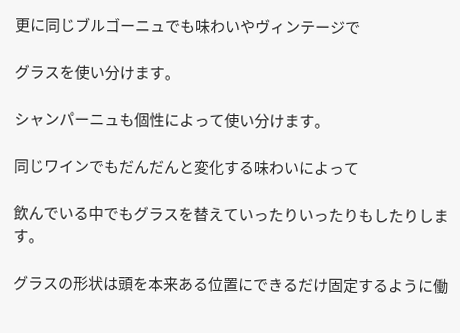更に同じブルゴーニュでも味わいやヴィンテージで

グラスを使い分けます。

シャンパーニュも個性によって使い分けます。

同じワインでもだんだんと変化する味わいによって

飲んでいる中でもグラスを替えていったりいったりもしたりします。

グラスの形状は頭を本来ある位置にできるだけ固定するように働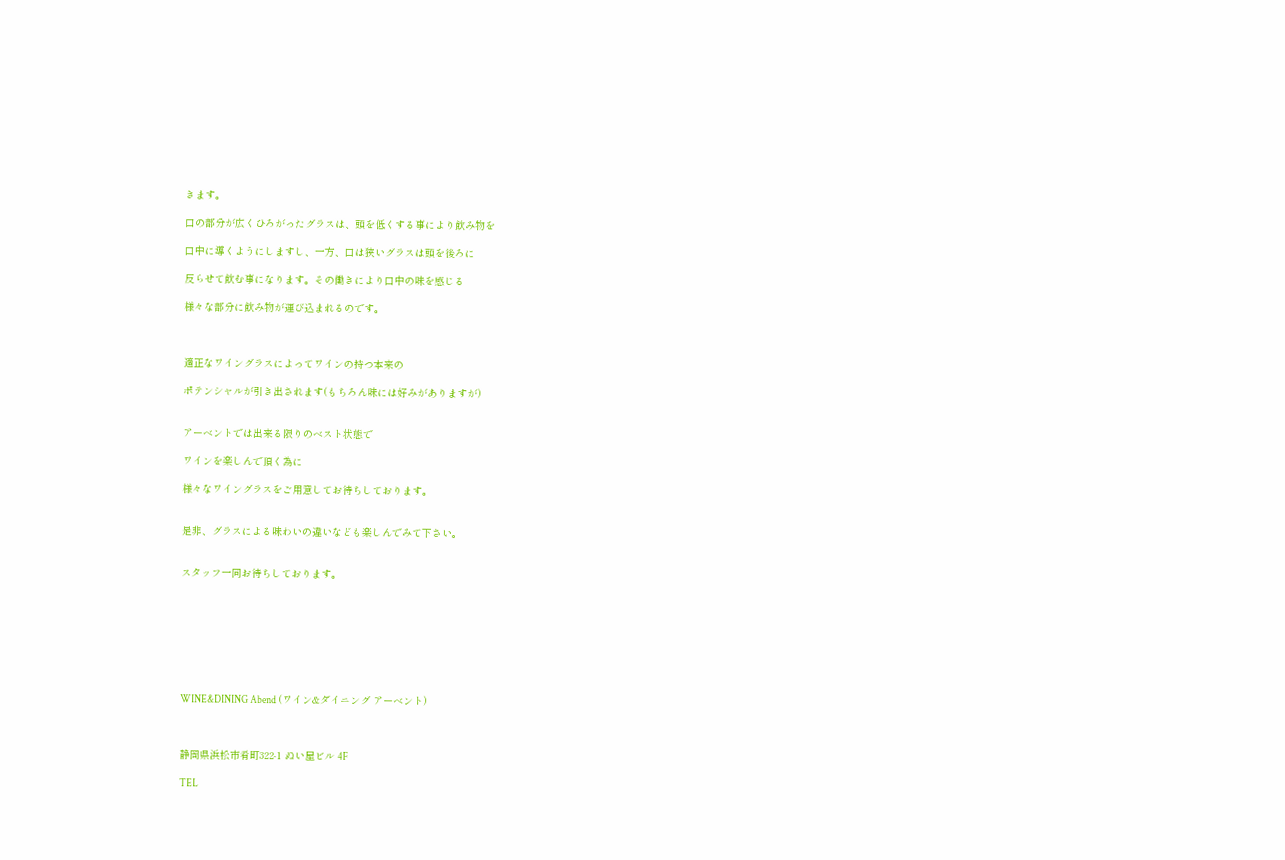きます。

口の部分が広くひろがったグラスは、頭を低くする事により飲み物を

口中に導くようにしますし、一方、口は狭いグラスは頭を後ろに

反らせて飲む事になります。その働きにより口中の味を感じる

様々な部分に飲み物が運び込まれるのです。



適正なワイングラスによってワインの持つ本来の

ポテンシャルが引き出されます(もちろん味には好みがありますが)


アーベントでは出来る限りのベスト状態で

ワインを楽しんで頂く為に

様々なワイングラスをご用意してお待ちしております。


是非、グラスによる味わいの違いなども楽しんでみて下さい。


スタッフ一同お待ちしております。








WINE&DINING Abend (ワイン&ダイニング アーベント)



静岡県浜松市肴町322-1 ぬい屋ビル 4F

TEL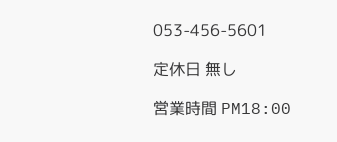053-456-5601

定休日 無し

営業時間 PM18:00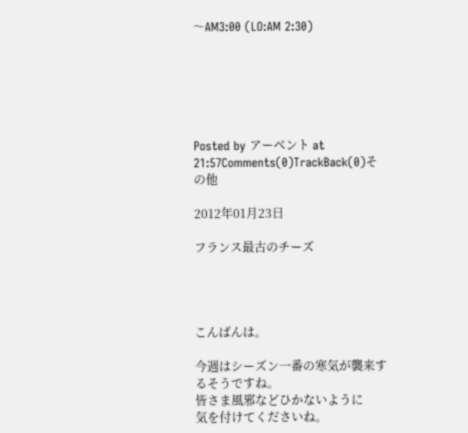〜AM3:00 (LO:AM 2:30)






Posted by アーベント at 21:57Comments(0)TrackBack(0)その他

2012年01月23日

フランス最古のチーズ




こんばんは。

今週はシーズン一番の寒気が襲来するそうですね。
皆さま風邪などひかないように
気を付けてくださいね。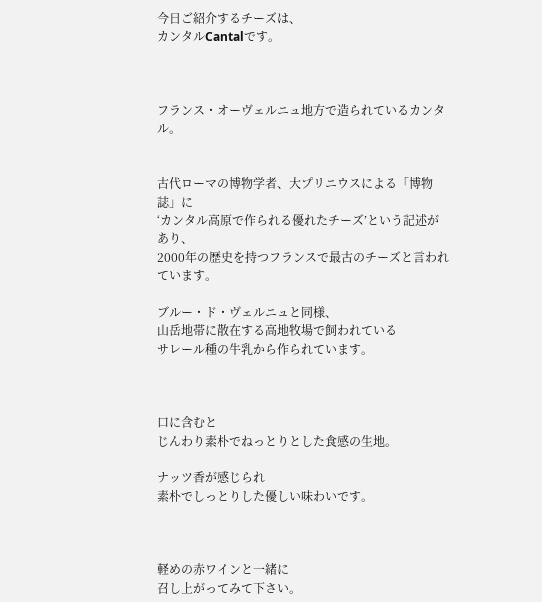今日ご紹介するチーズは、
カンタルCantalです。



フランス・オーヴェルニュ地方で造られているカンタル。


古代ローマの博物学者、大プリニウスによる「博物誌」に
‘カンタル高原で作られる優れたチーズ’という記述があり、
2000年の歴史を持つフランスで最古のチーズと言われています。

ブルー・ド・ヴェルニュと同様、
山岳地帯に散在する高地牧場で飼われている
サレール種の牛乳から作られています。



口に含むと
じんわり素朴でねっとりとした食感の生地。

ナッツ香が感じられ
素朴でしっとりした優しい味わいです。



軽めの赤ワインと一緒に
召し上がってみて下さい。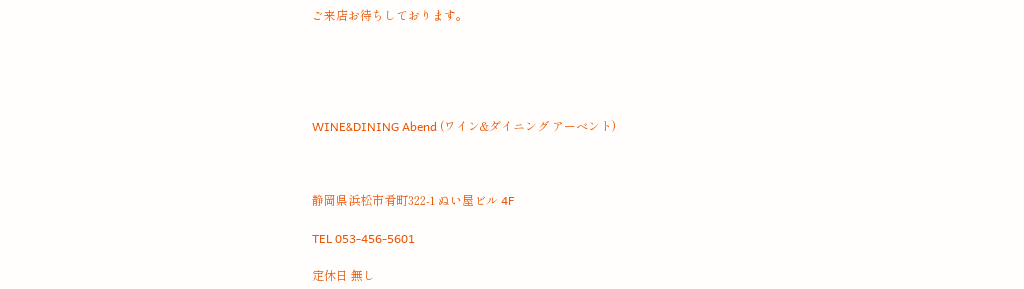ご来店お待ちしております。





WINE&DINING Abend (ワイン&ダイニング アーベント)



静岡県浜松市肴町322-1 ぬい屋ビル 4F

TEL 053-456-5601

定休日 無し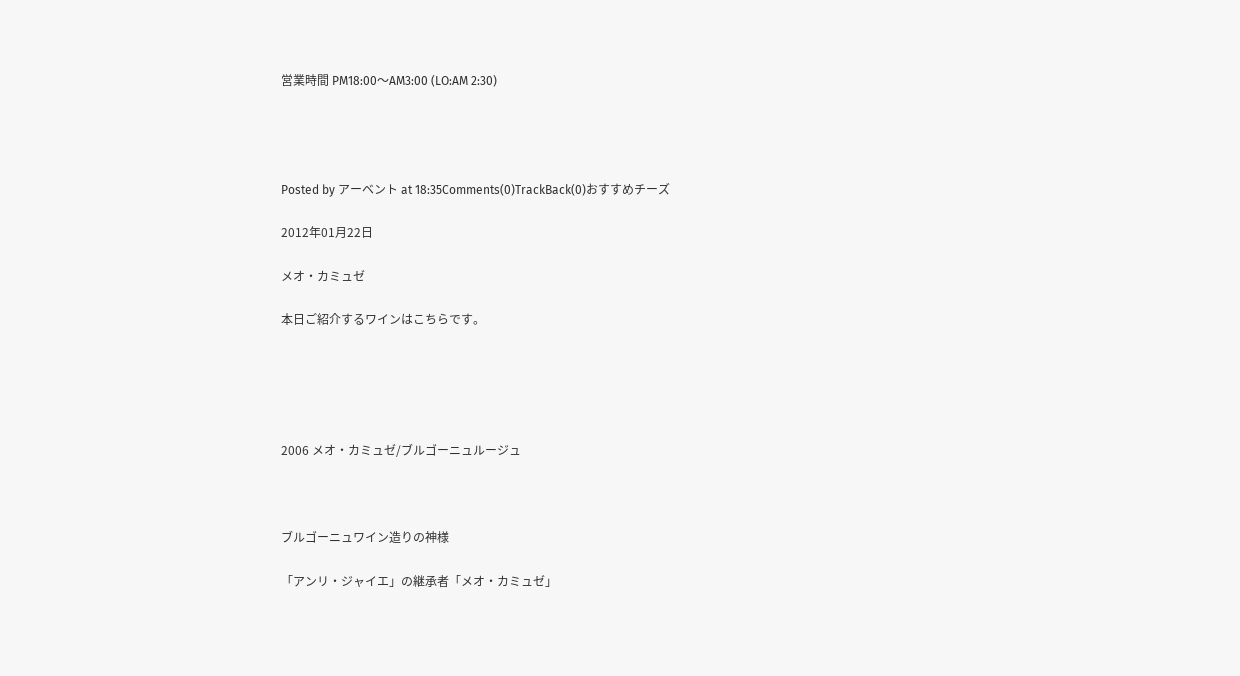営業時間 PM18:00〜AM3:00 (LO:AM 2:30)




Posted by アーベント at 18:35Comments(0)TrackBack(0)おすすめチーズ

2012年01月22日

メオ・カミュゼ

本日ご紹介するワインはこちらです。





2006 メオ・カミュゼ/ブルゴーニュルージュ



ブルゴーニュワイン造りの神様

「アンリ・ジャイエ」の継承者「メオ・カミュゼ」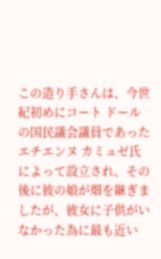この造り手さんは、今世紀初めにコート ドールの国民議会議員であった
エチエンヌ カミュゼ氏によって設立され、その後に彼の娘が畑を継ぎましたが、彼女に子供がいなかった為に最も近い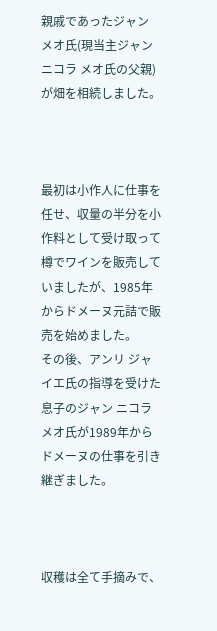親戚であったジャン メオ氏(現当主ジャン ニコラ メオ氏の父親)が畑を相続しました。



最初は小作人に仕事を任せ、収量の半分を小作料として受け取って樽でワインを販売していましたが、1985年からドメーヌ元詰で販売を始めました。
その後、アンリ ジャイエ氏の指導を受けた息子のジャン ニコラ メオ氏が1989年からドメーヌの仕事を引き継ぎました。



収穫は全て手摘みで、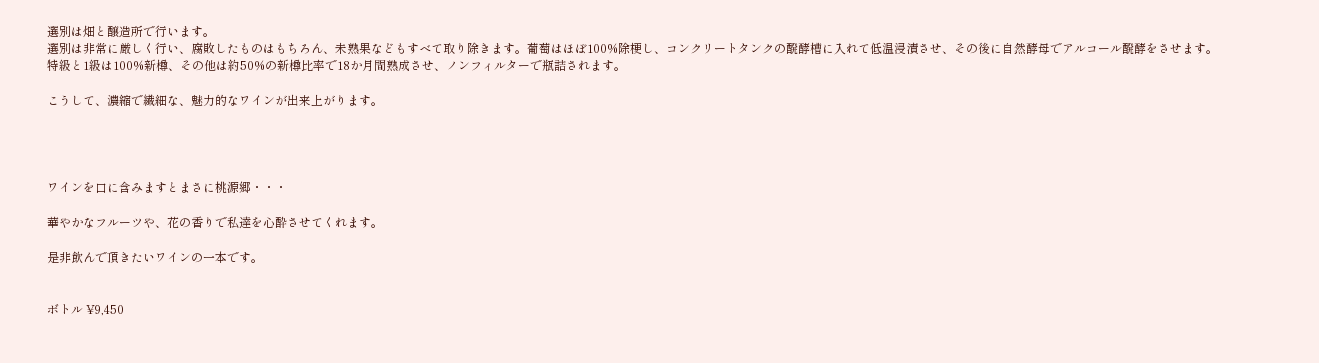選別は畑と醸造所で行います。
選別は非常に厳しく行い、腐敗したものはもちろん、未熟果などもすべて取り除きます。葡萄はほぼ100%除梗し、コンクリートタンクの醗酵槽に入れて低温浸漬させ、その後に自然酵母でアルコール醗酵をさせます。
特級と1級は100%新樽、その他は約50%の新樽比率で18か月間熟成させ、ノンフィルターで瓶詰されます。

こうして、濃縮で繊細な、魅力的なワインが出来上がります。




ワインを口に含みますとまさに桃源郷・・・

華やかなフルーツや、花の香りで私達を心酔させてくれます。

是非飲んで頂きたいワインの一本です。


ボトル ¥9,450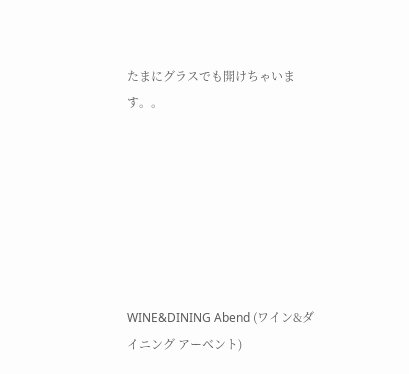たまにグラスでも開けちゃいます。。







WINE&DINING Abend (ワイン&ダイニング アーベント)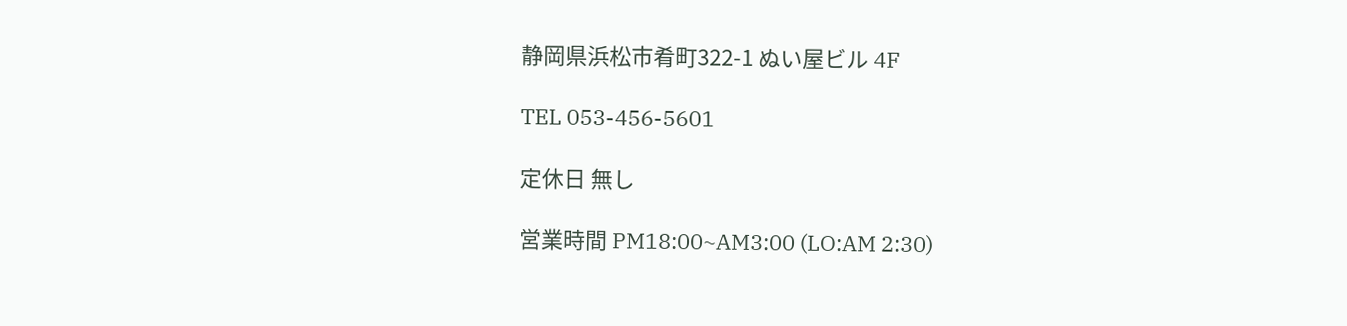静岡県浜松市肴町322-1 ぬい屋ビル 4F

TEL 053-456-5601

定休日 無し

営業時間 PM18:00~AM3:00 (LO:AM 2:30)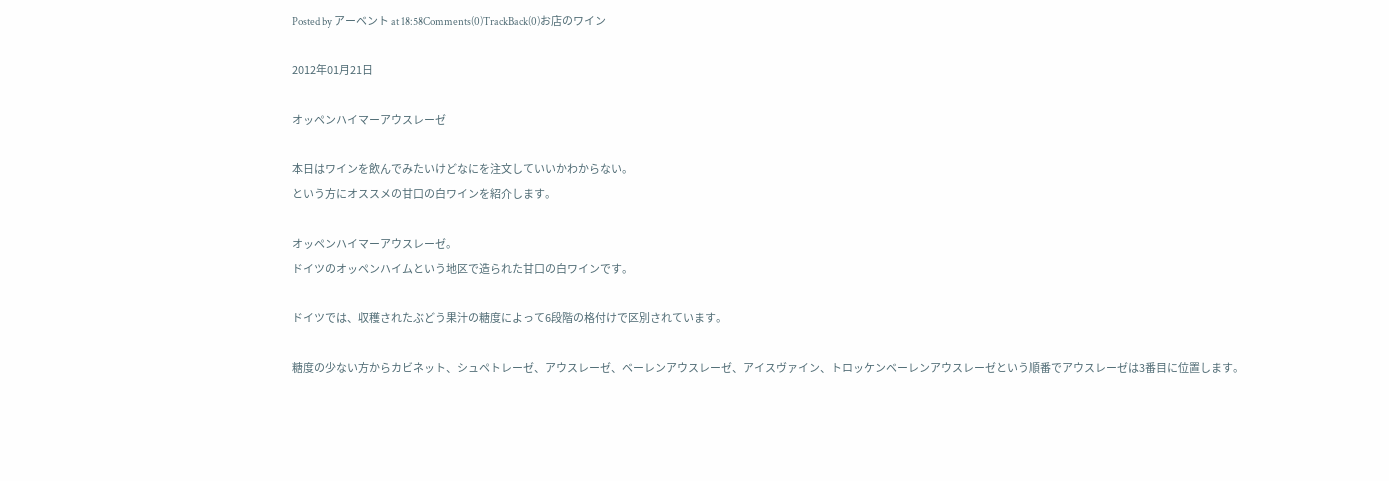Posted by アーベント at 18:58Comments(0)TrackBack(0)お店のワイン

2012年01月21日

オッペンハイマーアウスレーゼ

本日はワインを飲んでみたいけどなにを注文していいかわからない。
という方にオススメの甘口の白ワインを紹介します。

オッペンハイマーアウスレーゼ。
ドイツのオッペンハイムという地区で造られた甘口の白ワインです。

ドイツでは、収穫されたぶどう果汁の糖度によって6段階の格付けで区別されています。

糖度の少ない方からカビネット、シュペトレーゼ、アウスレーゼ、ベーレンアウスレーゼ、アイスヴァイン、トロッケンベーレンアウスレーゼという順番でアウスレーゼは3番目に位置します。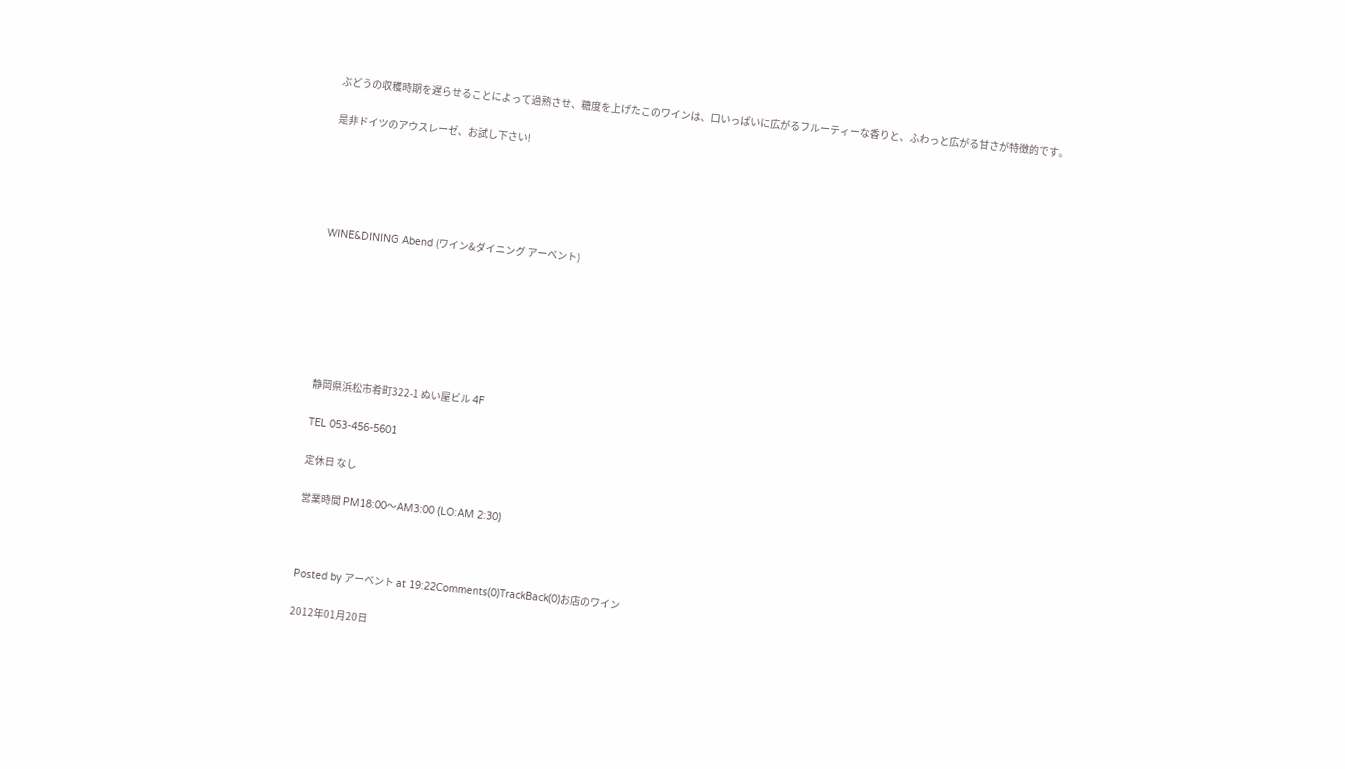ぶどうの収穫時期を遅らせることによって過熟させ、糖度を上げたこのワインは、口いっぱいに広がるフルーティーな香りと、ふわっと広がる甘さが特徴的です。

是非ドイツのアウスレーゼ、お試し下さい!





WINE&DINING Abend (ワイン&ダイニング アーベント)







静岡県浜松市肴町322-1 ぬい屋ビル 4F

TEL 053-456-5601

定休日 なし

営業時間 PM18:00〜AM3:00 (LO:AM 2:30)



Posted by アーベント at 19:22Comments(0)TrackBack(0)お店のワイン

2012年01月20日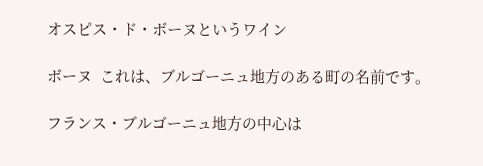オスピス・ド・ボーヌというワイン

ボーヌ  これは、ブルゴーニュ地方のある町の名前です。

フランス・ブルゴーニュ地方の中心は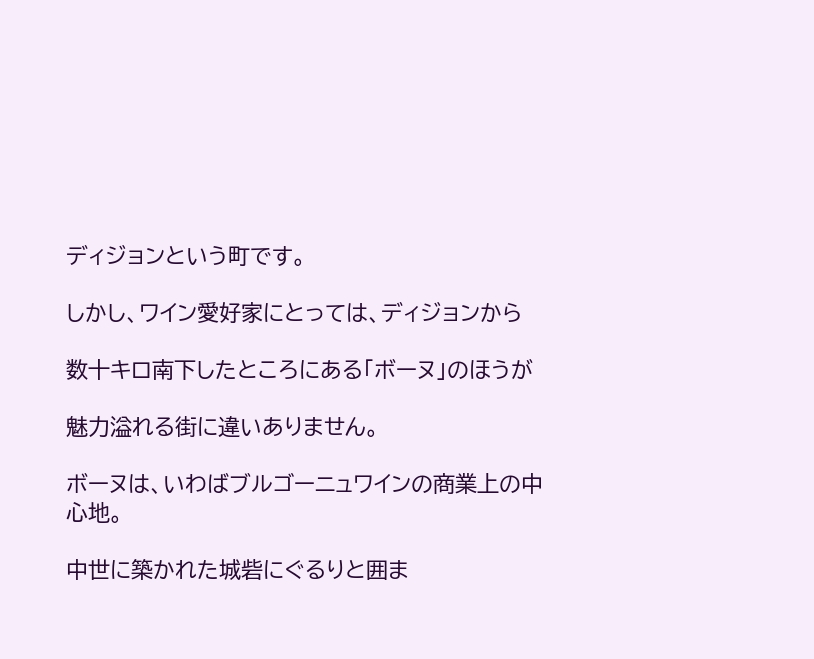ディジョンという町です。

しかし、ワイン愛好家にとっては、ディジョンから

数十キロ南下したところにある「ボーヌ」のほうが

魅力溢れる街に違いありません。

ボーヌは、いわばブルゴーニュワインの商業上の中心地。

中世に築かれた城砦にぐるりと囲ま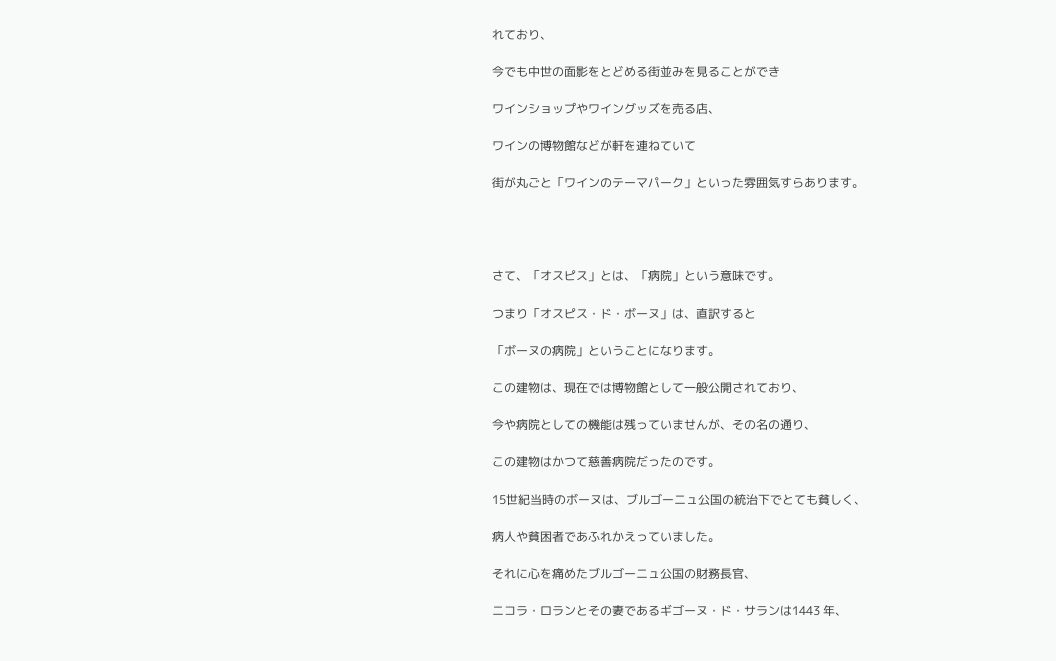れており、

今でも中世の面影をとどめる街並みを見ることができ

ワインショップやワイングッズを売る店、

ワインの博物館などが軒を連ねていて

街が丸ごと「ワインのテーマパーク」といった雰囲気すらあります。




さて、「オスピス」とは、「病院」という意味です。

つまり「オスピス・ド・ボーヌ」は、直訳すると

「ボーヌの病院」ということになります。

この建物は、現在では博物館として一般公開されており、

今や病院としての機能は残っていませんが、その名の通り、

この建物はかつて慈善病院だったのです。

15世紀当時のボーヌは、ブルゴーニュ公国の統治下でとても貧しく、

病人や貧困者であふれかえっていました。

それに心を痛めたブルゴーニュ公国の財務長官、

ニコラ・ロランとその妻であるギゴーヌ・ド・サランは1443 年、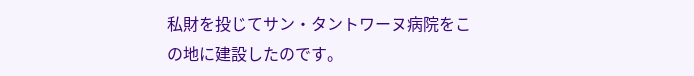私財を投じてサン・タントワーヌ病院をこの地に建設したのです。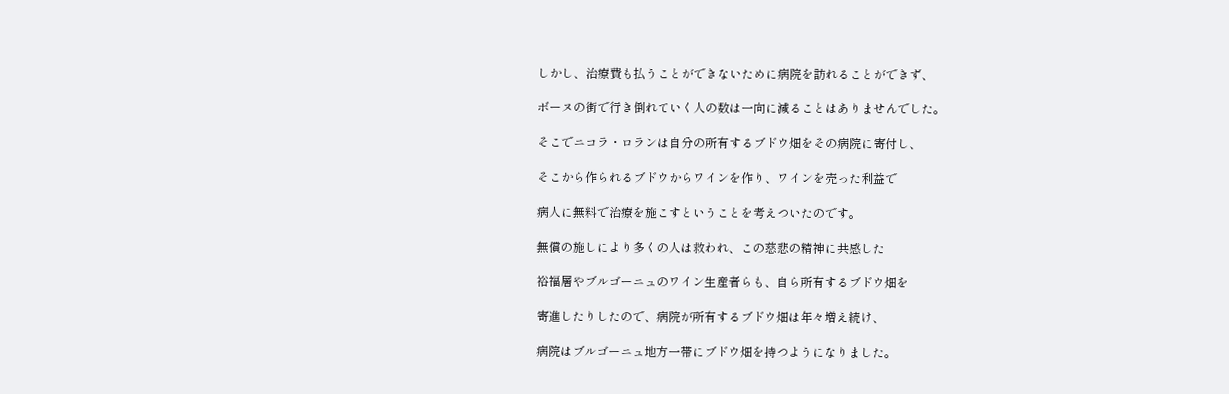しかし、治療費も払うことができないために病院を訪れることができず、

ボーヌの街で行き倒れていく人の数は一向に減ることはありませんでした。

そこでニコラ・ロランは自分の所有するブドウ畑をその病院に寄付し、

そこから作られるブドウからワインを作り、ワインを売った利益で

病人に無料で治療を施こすということを考えついたのです。

無償の施しにより多くの人は救われ、この慈悲の精神に共感した

裕福層やブルゴーニュのワイン生産者らも、自ら所有するブドウ畑を

寄進したりしたので、病院が所有するブドウ畑は年々増え続け、

病院はブルゴーニュ地方一帯にブドウ畑を持つようになりました。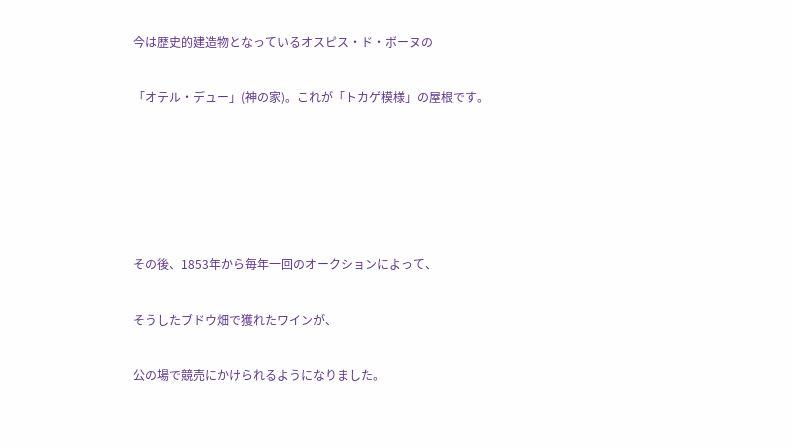今は歴史的建造物となっているオスピス・ド・ボーヌの

「オテル・デュー」(神の家)。これが「トカゲ模様」の屋根です。





その後、1853年から毎年一回のオークションによって、

そうしたブドウ畑で獲れたワインが、

公の場で競売にかけられるようになりました。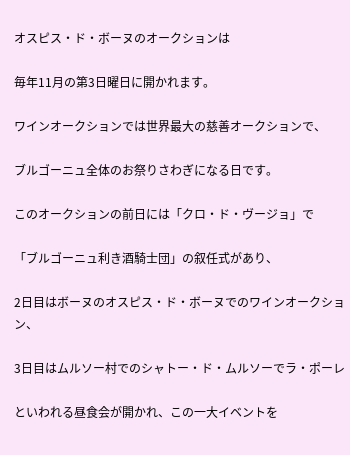オスピス・ド・ボーヌのオークションは

毎年11月の第3日曜日に開かれます。

ワインオークションでは世界最大の慈善オークションで、

ブルゴーニュ全体のお祭りさわぎになる日です。

このオークションの前日には「クロ・ド・ヴージョ」で

「ブルゴーニュ利き酒騎士団」の叙任式があり、

2日目はボーヌのオスピス・ド・ボーヌでのワインオークション、

3日目はムルソー村でのシャトー・ド・ムルソーでラ・ポーレ

といわれる昼食会が開かれ、この一大イベントを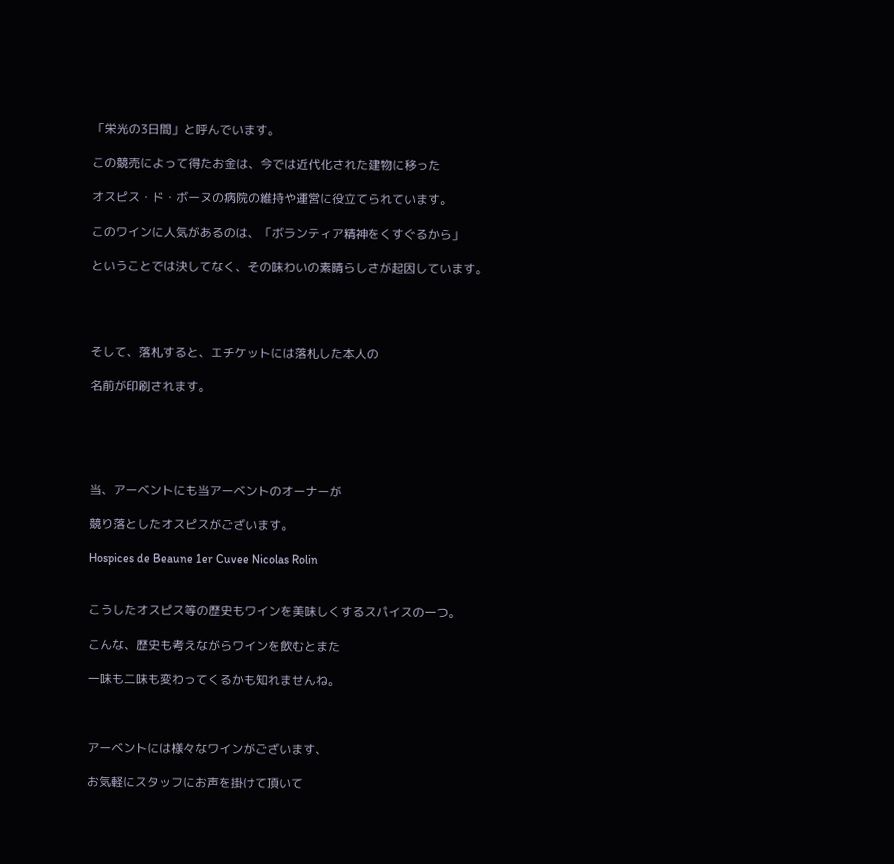「栄光の3日間」と呼んでいます。

この競売によって得たお金は、今では近代化された建物に移った

オスピス・ド・ボーヌの病院の維持や運営に役立てられています。

このワインに人気があるのは、「ボランティア精神をくすぐるから」

ということでは決してなく、その味わいの素晴らしさが起因しています。




そして、落札すると、エチケットには落札した本人の

名前が印刷されます。





当、アーベントにも当アーベントのオーナーが

競り落としたオスピスがございます。

Hospices de Beaune 1er Cuvee Nicolas Rolin


こうしたオスピス等の歴史もワインを美味しくするスパイスの一つ。

こんな、歴史も考えながらワインを飲むとまた

一味も二味も変わってくるかも知れませんね。



アーベントには様々なワインがございます、

お気軽にスタッフにお声を掛けて頂いて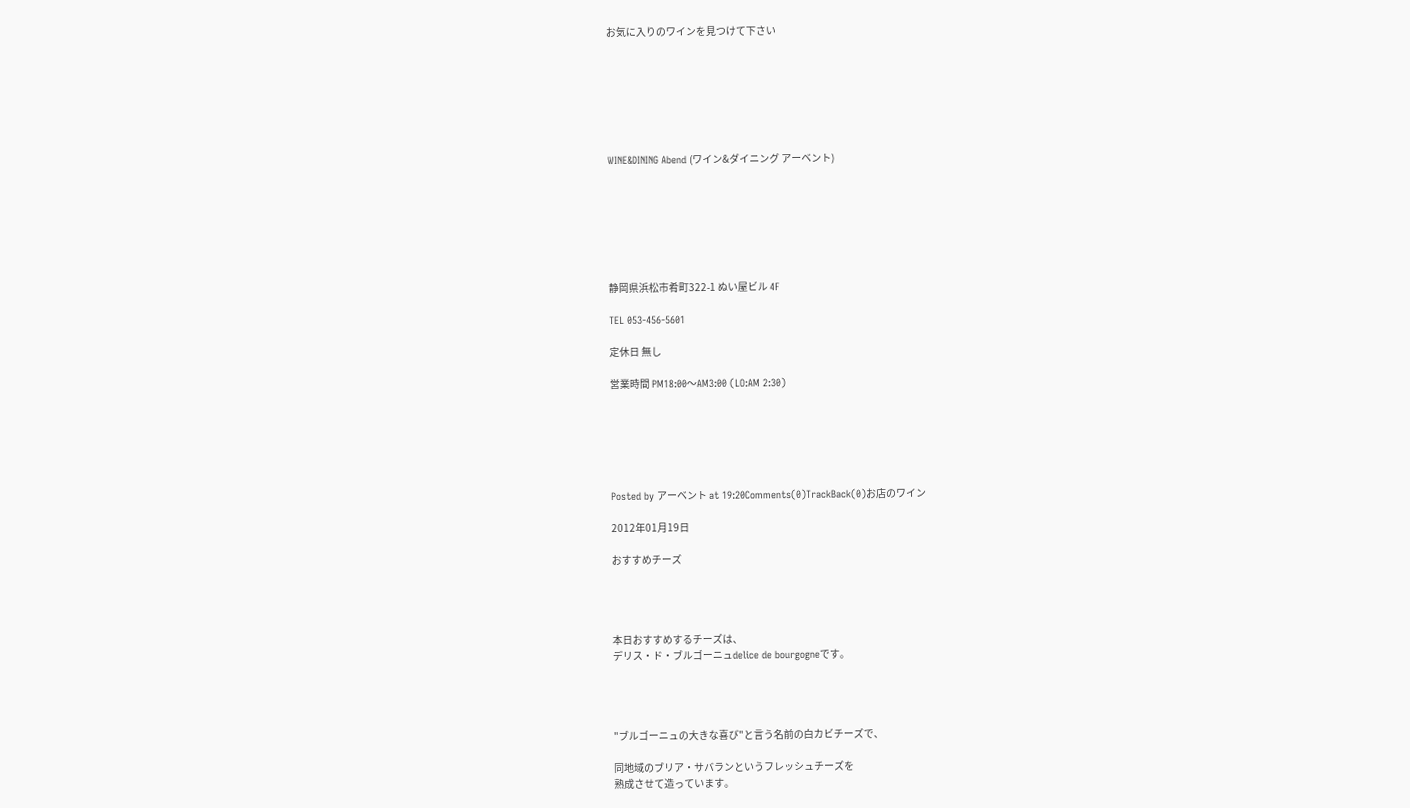お気に入りのワインを見つけて下さい







WINE&DINING Abend (ワイン&ダイニング アーベント)







静岡県浜松市肴町322-1 ぬい屋ビル 4F

TEL 053-456-5601

定休日 無し

営業時間 PM18:00〜AM3:00 (LO:AM 2:30)






Posted by アーベント at 19:20Comments(0)TrackBack(0)お店のワイン

2012年01月19日

おすすめチーズ




本日おすすめするチーズは、
デリス・ド・ブルゴーニュdelice de bourgogneです。




"ブルゴーニュの大きな喜び"と言う名前の白カビチーズで、

同地域のブリア・サバランというフレッシュチーズを
熟成させて造っています。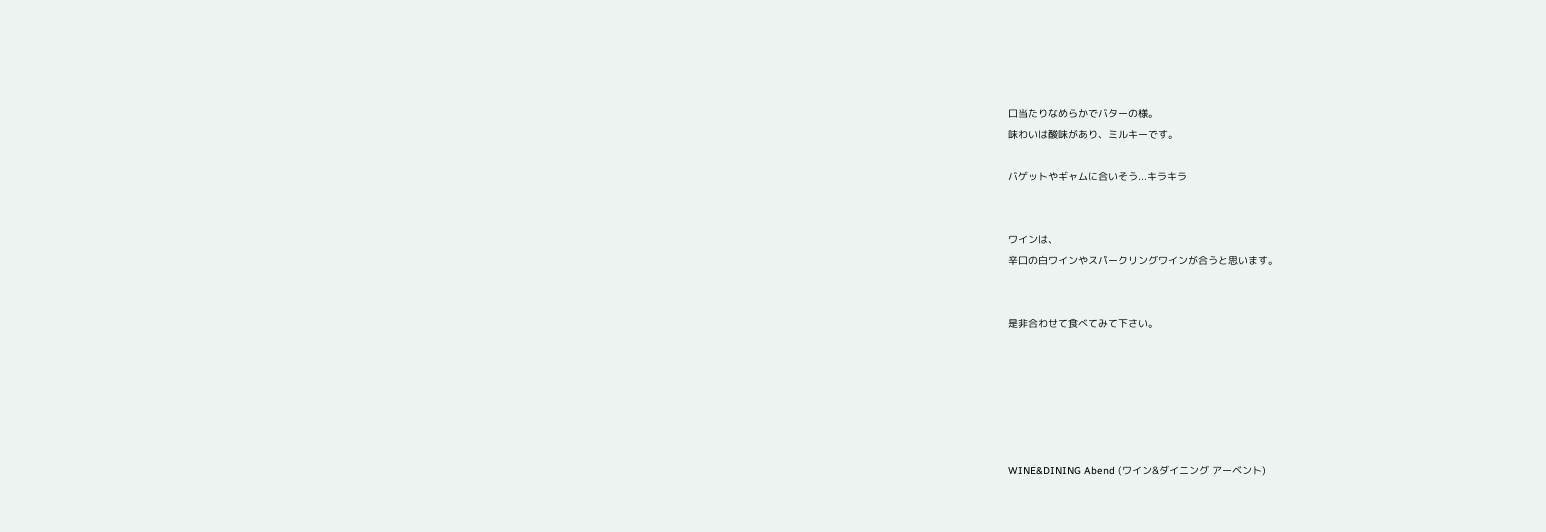口当たりなめらかでバターの様。
味わいは酸味があり、ミルキーです。

バゲットやギャムに合いそう...キラキラ


ワインは、
辛口の白ワインやスパークリングワインが合うと思います。


是非合わせて食べてみて下さい。






WINE&DINING Abend (ワイン&ダイニング アーベント)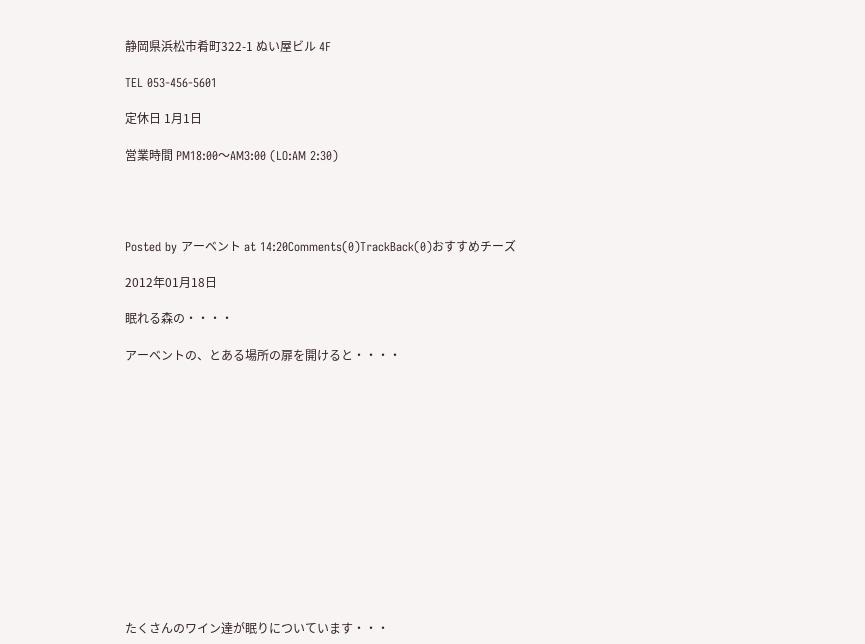静岡県浜松市肴町322-1 ぬい屋ビル 4F

TEL 053-456-5601

定休日 1月1日

営業時間 PM18:00〜AM3:00 (LO:AM 2:30)




Posted by アーベント at 14:20Comments(0)TrackBack(0)おすすめチーズ

2012年01月18日

眠れる森の・・・・

アーベントの、とある場所の扉を開けると・・・・














たくさんのワイン達が眠りについています・・・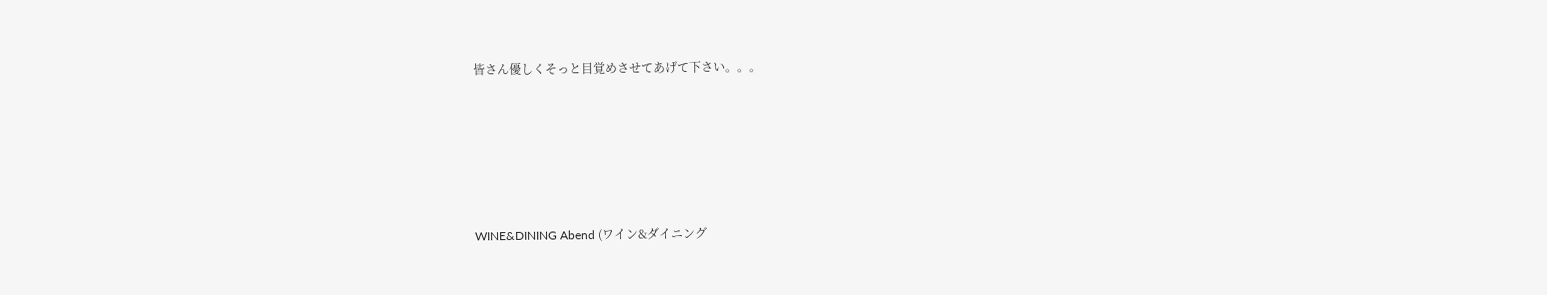皆さん優しくそっと目覚めさせてあげて下さい。。。





WINE&DINING Abend (ワイン&ダイニング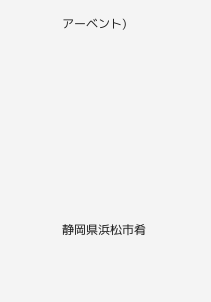アーベント)







静岡県浜松市肴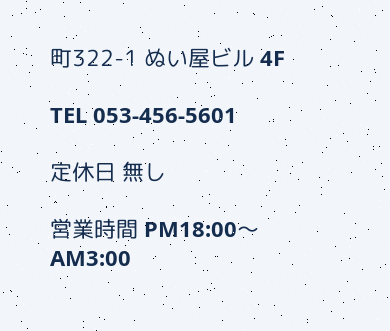町322-1 ぬい屋ビル 4F

TEL 053-456-5601

定休日 無し

営業時間 PM18:00〜AM3:00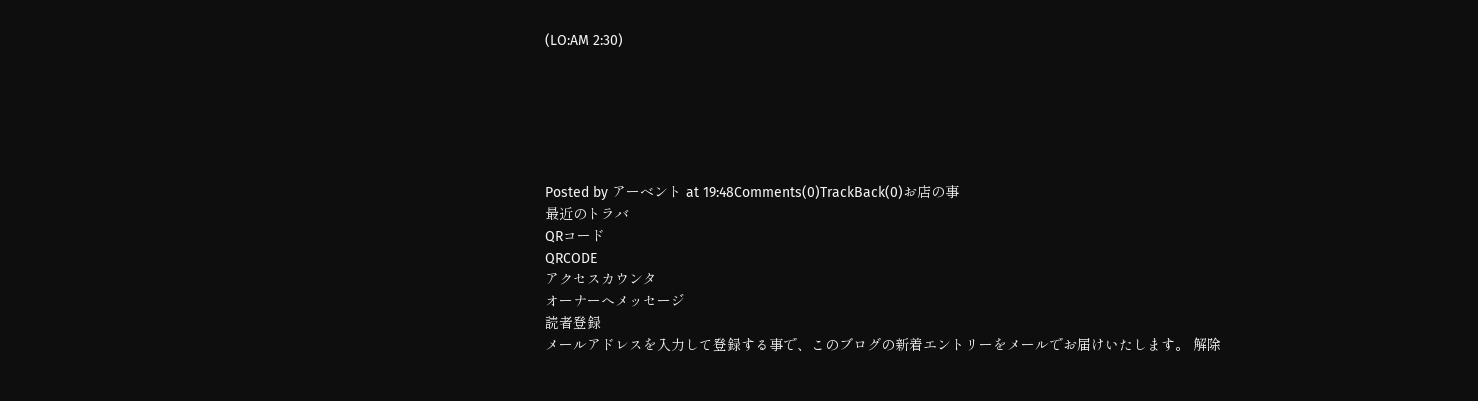(LO:AM 2:30)






Posted by アーベント at 19:48Comments(0)TrackBack(0)お店の事
最近のトラバ
QRコード
QRCODE
アクセスカウンタ
オーナーへメッセージ
読者登録
メールアドレスを入力して登録する事で、このブログの新着エントリーをメールでお届けいたします。 解除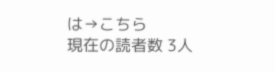は→こちら
現在の読者数 3人